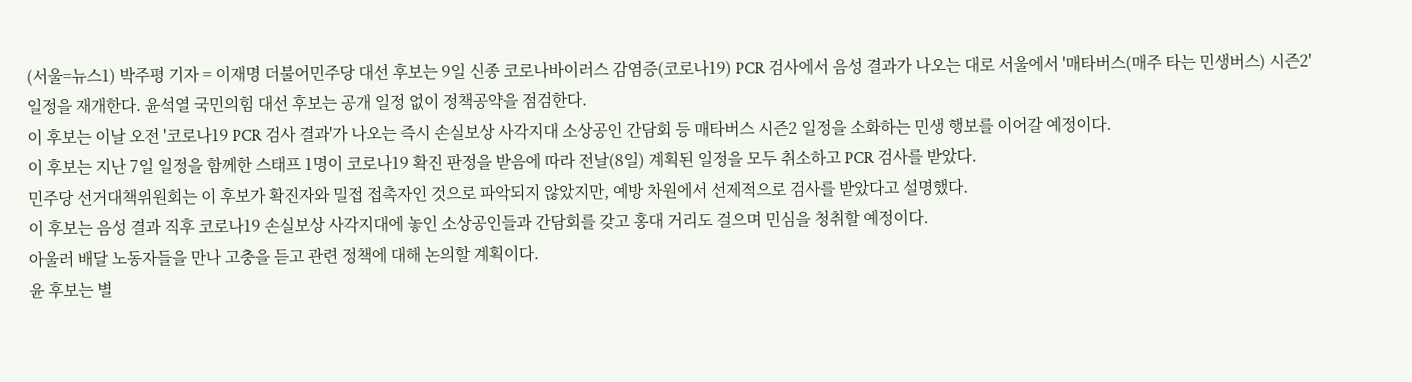(서울=뉴스1) 박주평 기자 = 이재명 더불어민주당 대선 후보는 9일 신종 코로나바이러스 감염증(코로나19) PCR 검사에서 음성 결과가 나오는 대로 서울에서 '매타버스(매주 타는 민생버스) 시즌2' 일정을 재개한다. 윤석열 국민의힘 대선 후보는 공개 일정 없이 정책공약을 점검한다.
이 후보는 이날 오전 '코로나19 PCR 검사 결과'가 나오는 즉시 손실보상 사각지대 소상공인 간담회 등 매타버스 시즌2 일정을 소화하는 민생 행보를 이어갈 예정이다.
이 후보는 지난 7일 일정을 함께한 스태프 1명이 코로나19 확진 판정을 받음에 따라 전날(8일) 계획된 일정을 모두 취소하고 PCR 검사를 받았다.
민주당 선거대책위원회는 이 후보가 확진자와 밀접 접촉자인 것으로 파악되지 않았지만, 예방 차원에서 선제적으로 검사를 받았다고 설명했다.
이 후보는 음성 결과 직후 코로나19 손실보상 사각지대에 놓인 소상공인들과 간담회를 갖고 홍대 거리도 걸으며 민심을 청취할 예정이다.
아울러 배달 노동자들을 만나 고충을 듣고 관련 정책에 대해 논의할 계획이다.
윤 후보는 별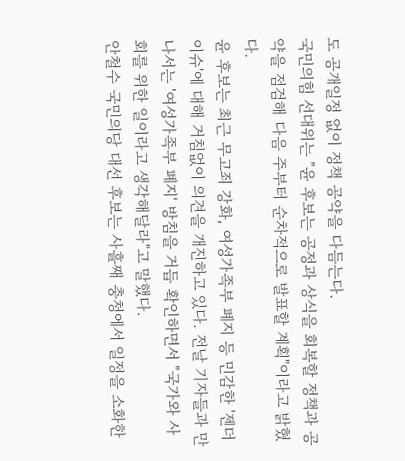도 공개일정 없이 정책 공약을 다듬는다.
국민의힘 선대위는 "윤 후보는 공정과 상식을 회복할 정책과 공약을 점검해 다음 주부터 순차적으로 발표할 계획"이라고 밝혔다.
윤 후보는 최근 무고죄 강화, 여성가족부 폐지 등 민감한 '젠더 이슈'에 대해 거침없이 의견을 개진하고 있다. 전날 기자들과 만나서는 '여성가족부 폐지' 방침을 거듭 확인하면서 "국가와 사회를 위한 일이라고 생각해달라"고 말했다.
안철수 국민의당 대선 후보는 사흘째 충청에서 일정을 소화한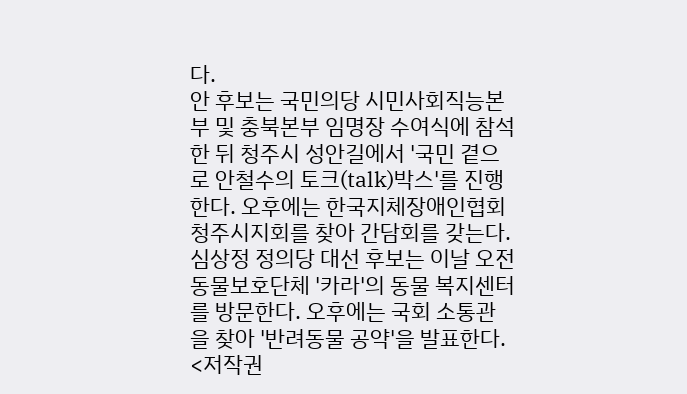다.
안 후보는 국민의당 시민사회직능본부 및 충북본부 임명장 수여식에 참석한 뒤 청주시 성안길에서 '국민 곁으로 안철수의 토크(talk)박스'를 진행한다. 오후에는 한국지체장애인협회 청주시지회를 찾아 간담회를 갖는다.
심상정 정의당 대선 후보는 이날 오전 동물보호단체 '카라'의 동물 복지센터를 방문한다. 오후에는 국회 소통관을 찾아 '반려동물 공약'을 발표한다.
<저작권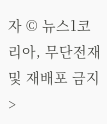자 © 뉴스1코리아, 무단전재 및 재배포 금지>